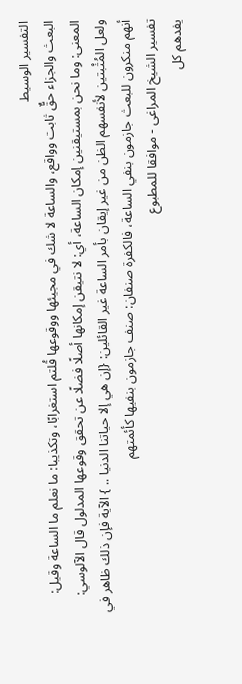التفسير الوسيط
البعث والجزاء حقٌّ ثابت وواقع، والساعة لا شك في مجيئها ووقوعها قُلتم استغرابًا، وتكذيبا: ما نعلم ما الساعة وقيل: المعنى: وما نحن بمستيقنين إمكان الساعة، أي: لا نتيقن إمكانها أصلًا فضلًا عن تحقق وقوعها المدلول قال الآلوسي: ولعل المُثْبتين لأنفسهم الظن من غير إيقان بأمر الساعة غير القائلين: {إن هي إلا حياتنا الدنيا .. } الآية فإن ذلك ظاهر في أنهم منكرون للبعث جازمون بنفي الساعة، فالكفرة صنفان: صنف جازمون بنفيها كأئمتهم
تفسير الشيخ المراغى - موافقا للمطبوع
يفدهم كل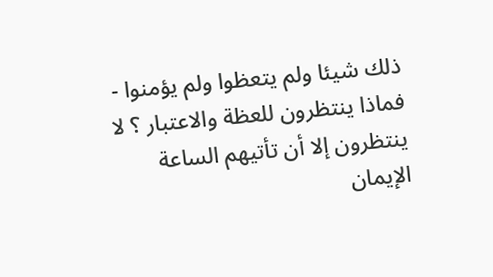ذلك شيئا ولم يتعظوا ولم يؤمنوا - فماذا ينتظرون للعظة والاعتبار ؟ لا ينتظرون إلا أن تأتيهم الساعة الإيمان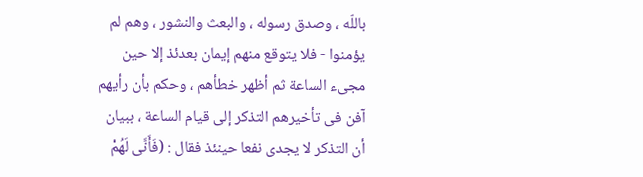باللّه ، وصدق رسوله ، والبعث والنشور ، وهم لم يؤمنوا - فلا يتوقع منهم إيمان بعدئذ إلا حين مجىء الساعة ثم أظهر خطأهم ، وحكم بأن رأيهم آفن فى تأخيرهم التذكر إلى قيام الساعة ، ببيان أن التذكر لا يجدى نفعا حينئذ فقال : (فَأَنَّى لَهُمْ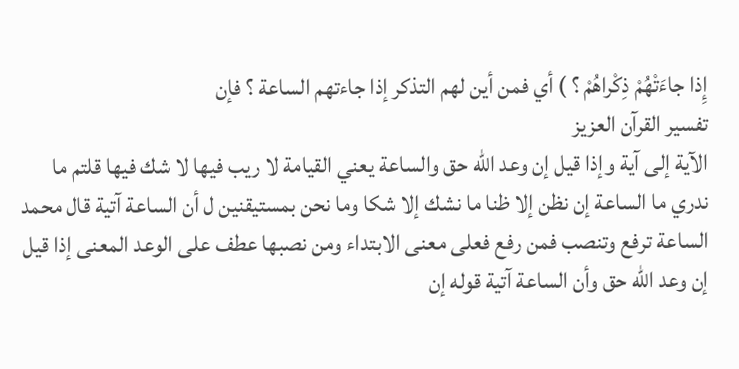إِذا جاءَتْهُمْ ذِكْراهُمْ ؟ ) أي فمن أين لهم التذكر إذا جاءتهم الساعة ؟ فإن
تفسير القرآن العزيز
الآية إلى آية وإذا قيل إن وعد الله حق والساعة يعني القيامة لا ريب فيها لا شك فيها قلتم ما ندري ما الساعة إن نظن إلا ظنا ما نشك إلا شكا وما نحن بمستيقنين ل أن الساعة آتية قال محمد الساعة ترفع وتنصب فمن رفع فعلى معنى الابتداء ومن نصبها عطف على الوعد المعنى إذا قيل إن وعد الله حق وأن الساعة آتية قوله إن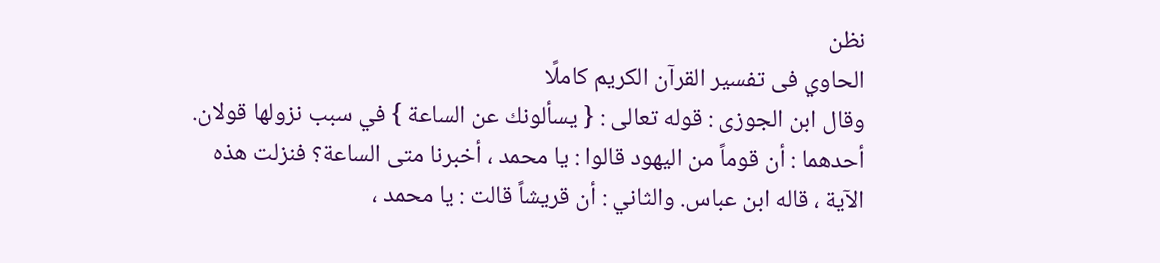نظن
الحاوي فى تفسير القرآن الكريم كاملًا
وقال ابن الجوزى : قوله تعالى : { يسألونك عن الساعة } في سبب نزولها قولان. أحدهما : أن قوماً من اليهود قالوا : يا محمد ، أخبرنا متى الساعة؟ فنزلت هذه الآية ، قاله ابن عباس. والثاني : أن قريشاً قالت : يا محمد ،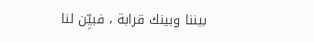بيننا وبينك قرابة ، فبيِّن لنا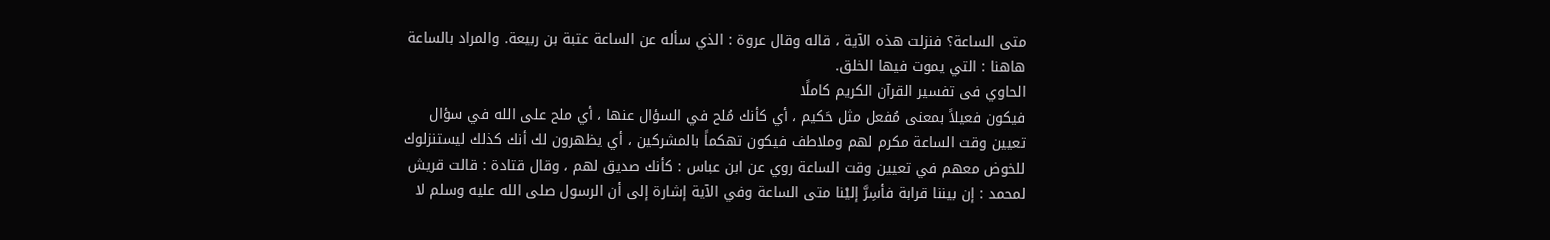متى الساعة؟ فنزلت هذه الآية ، قاله وقال عروة : الذي سأله عن الساعة عتبة بن ربيعة. والمراد بالساعة هاهنا : التي يموت فيها الخلق.
الحاوي فى تفسير القرآن الكريم كاملًا
فيكون فعيلاً بمعنى مُفعل مثل حَكيم ، أي كأنك مُلح في السؤال عنها ، أي ملح على الله في سؤال تعيين وقت الساعة مكرم لهم وملاطف فيكون تهكماً بالمشركين ، أي يظهرون لك أنك كذلك ليستنزلوك للخوض معهم في تعيين وقت الساعة روي عن ابن عباس : كأنك صديق لهم ، وقال قتادة : قالت قريش لمحمد : إن بيننا قرابة فأسِرَّ إليْنا متى الساعة وفي الآية إشارة إلى أن الرسول صلى الله عليه وسلم لا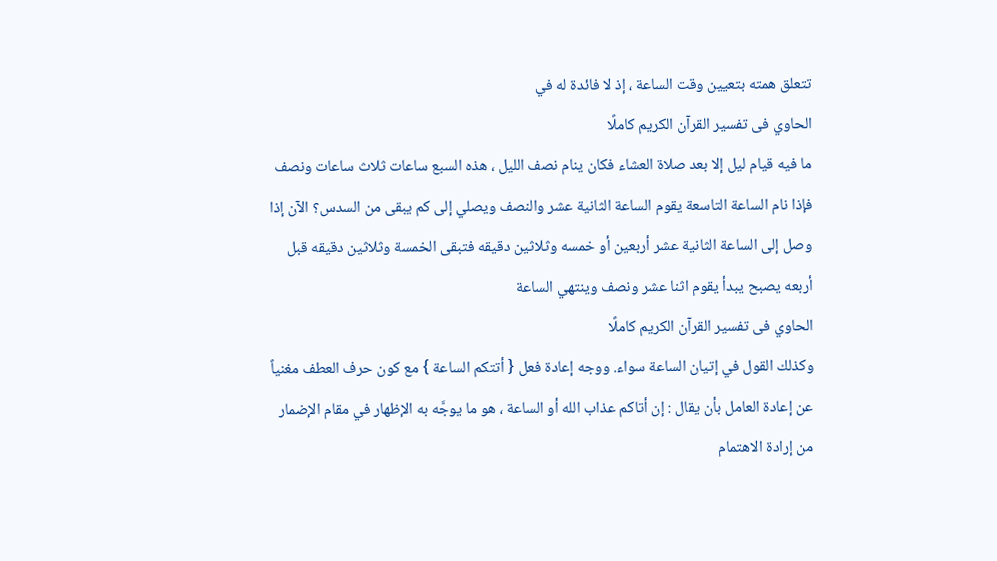تتعلق همته بتعيين وقت الساعة ، إذ لا فائدة له في
الحاوي فى تفسير القرآن الكريم كاملًا
ما فيه قيام ليل إلا بعد صلاة العشاء فكان ينام نصف الليل ، هذه السبع ساعات ثلاث ساعات ونصف فإذا نام الساعة التاسعة يقوم الساعة الثانية عشر والنصف ويصلي إلى كم يبقى من السدس؟ الآن إذا وصل إلى الساعة الثانية عشر أربعين أو خمسه وثلاثين دقيقه فتبقى الخمسة وثلاثين دقيقه قبل أربعه يصبح يبدأ يقوم اثنا عشر ونصف وينتهي الساعة
الحاوي فى تفسير القرآن الكريم كاملًا
وكذلك القول في إتيان الساعة سواء. ووجه إعادة فعل { أتتكم الساعة } مع كون حرف العطف مغنياً عن إعادة العامل بأن يقال : إن أتاكم عذاب الله أو الساعة ، هو ما يوجَّه به الإظهار في مقام الإضمار من إرادة الاهتمام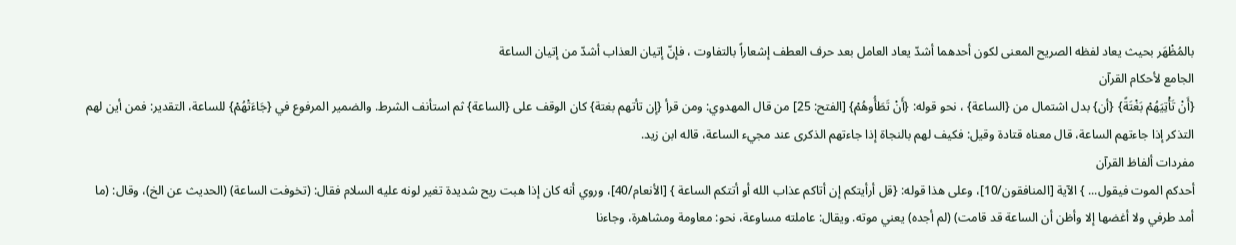بالمُظْهَر بحيث يعاد لفظه الصريح المعنى لكون أحدهما أشدّ يعاد العامل بعد حرف العطف إشعاراً بالتفاوت ، فإنّ إتيان العذاب أشدّ من إتيان الساعة
الجامع لأحكام القرآن
{أَنْ تَأْتِيَهُمْ بَغْتَةً} {أن} بدل اشتمال من {الساعة} ، نحو قوله: {أَنْ تَطَأُوهُمْ} [الفتح: 25] من قال المهدوي: ومن قرأ {إن تأتهم بغتة} كان الوقف على {الساعة} ثم استأنف الشرط. والضمير المرفوع في {جَاءَتْهُمْ} للساعة، التقدير: فمن أين لهم التذكر إذا جاءتهم الساعة، قال معناه قتادة وقيل: فكيف لهم بالنجاة إذا جاءتهم الذكرى عند مجيء الساعة، قاله ابن زيد.
مفردات ألفاظ القرآن
أحدكم الموت فيقول... } الآية [المنافقون/10]، وعلى هذا قوله: {قل أرأيتكم إن أتاكم عذاب الله أو أتتكم الساعة } [الأنعام/40]، وروي أنه كان إذا هبت ريح شديدة تغير لونه عليه السلام فقال: (تخوفت الساعة) (الحديث عن الخ)، وقال: (ما أمد طرفي ولا أغضها إلا وأظن أن الساعة قد قامت) (لم أجده) يعني موته. ويقال: عاملته مساوعة، نحو: معاومة ومشاهرة، وجاءنا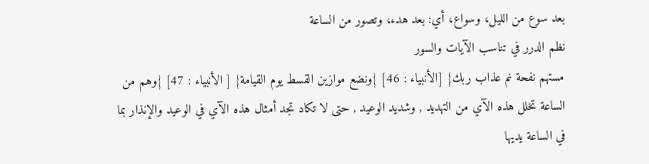بعد سوع من الليل، وسواع، أي: بعد هدء، وتصور من الساعة
نظم الدرر في تناسب الآيات والسور
مستهم نفحة نم عذاب ربك} [الأنبياء : 46] {ونضع موازين القسط يوم القيامة} [ الأنبياء : 47] {وهم من الساعة تخلل هذه الآي من التهديد , وشديد الوعيد , حتى لا تكاد تجد أمثال هذه الآي في الوعيد والإنذار بما في الساعة يديها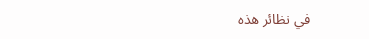في نظائر هذه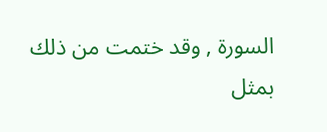السورة , وقد ختمت من ذلك بمثل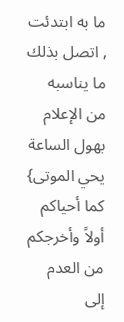ما به ابتدئت , اتصل بذلك ما يناسبه من الإعلام بهول الساعة يحي الموتى} كما أحياكم أولاً وأخرجكم من العدم إلى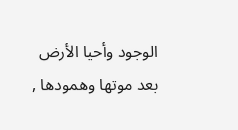الوجود وأحيا الأرض بعد موتها وهمودها ,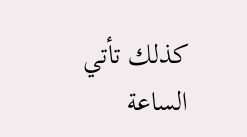كذلك تأتي الساعة